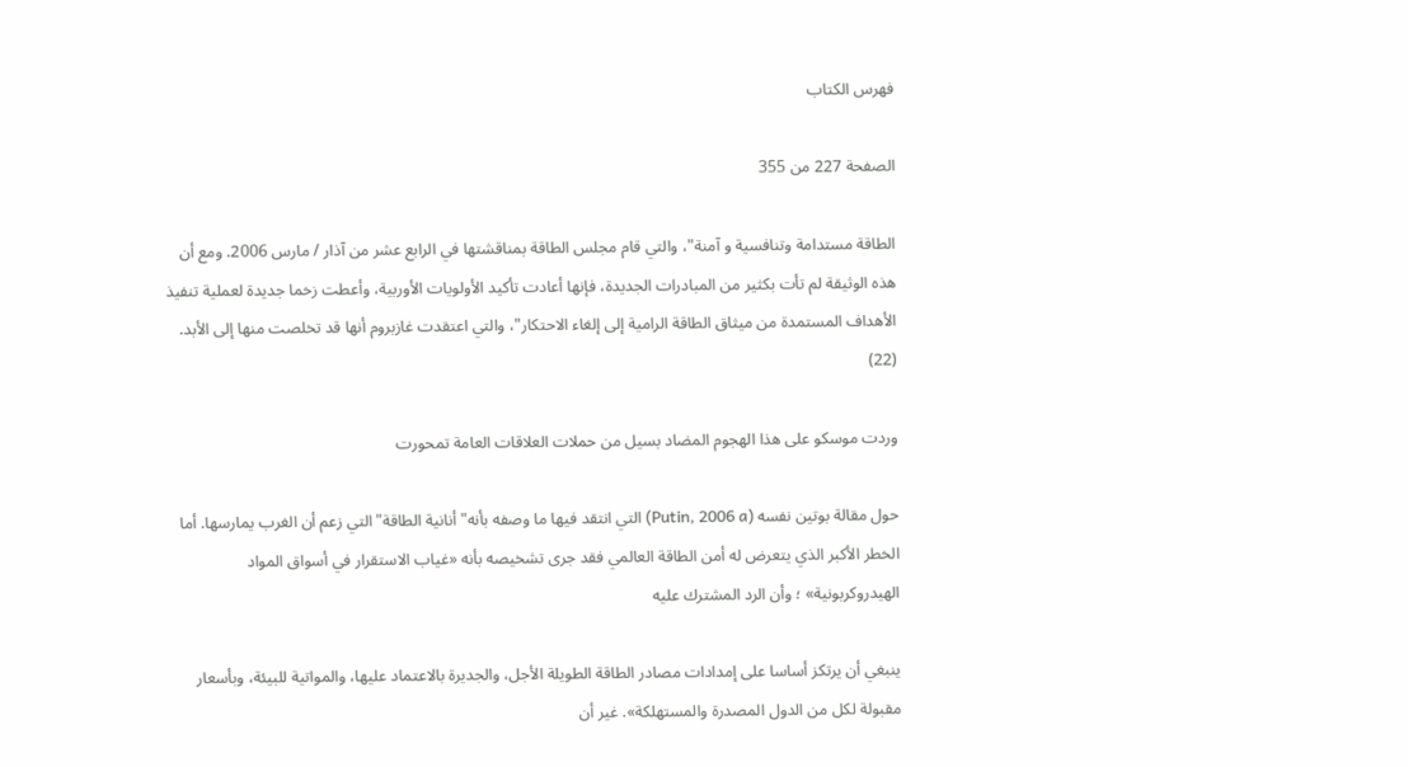فهرس الكتاب

الصفحة 227 من 355

الطاقة مستدامة وتنافسية و آمنة"، والتي قام مجلس الطاقة بمناقشتها في الرابع عشر من آذار / مارس 2006. ومع أن هذه الوثيقة لم تأت بكثير من المبادرات الجديدة، فإنها أعادت تأكيد الأولويات الأوربية، وأعطت زخما جديدة لعملية تنفيذ الأهداف المستمدة من ميثاق الطاقة الرامية إلى إلغاء الاحتكار"، والتي اعتقدت غازبروم أنها قد تخلصت منها إلى الأبد. (22)

وردت موسكو على هذا الهجوم المضاد بسيل من حملات العلاقات العامة تمحورت

حول مقالة بوتين نفسه (Putin, 2006 a) التي انتقد فيها ما وصفه بأنه"أنانية الطاقة"التي زعم أن الغرب يمارسها. أما الخطر الأكبر الذي يتعرض له أمن الطاقة العالمي فقد جرى تشخيصه بأنه «غياب الاستقرار في أسواق المواد الهيدروكربونية» ؛ وأن الرد المشترك عليه

ينبغي أن يرتكز أساسا على إمدادات مصادر الطاقة الطويلة الأجل، والجديرة بالاعتماد عليها، والمواتية للبيئة، وبأسعار مقبولة لكل من الدول المصدرة والمستهلكة». غير أن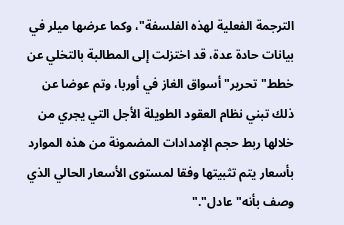الترجمة الفعلية لهذه الفلسفة"، وكما عرضها ميلر في بيانات حادة عدة، قد اختزلت إلى المطالبة بالتخلي عن خطط"تحرير"أسواق الغاز في أوربا، وتم عوضا عن ذلك تبني نظام العقود الطويلة الأجل التي يجري من خلالها ربط حجم الإمدادات المضمونة من هذه الموارد بأسعار يتم تثبيتها وفقا لمستوى الأسعار الحالي الذي وصف بأنه"عادل"."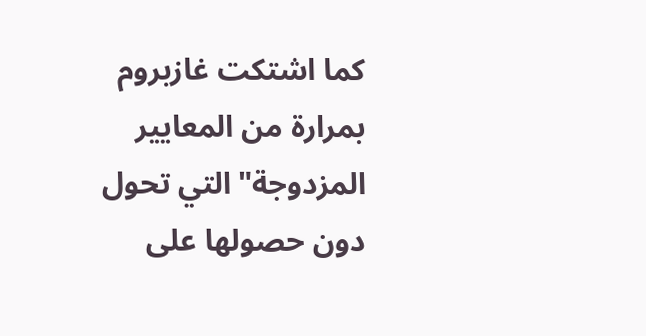كما اشتكت غازبروم بمرارة من المعايير المزدوجة"التي تحول دون حصولها على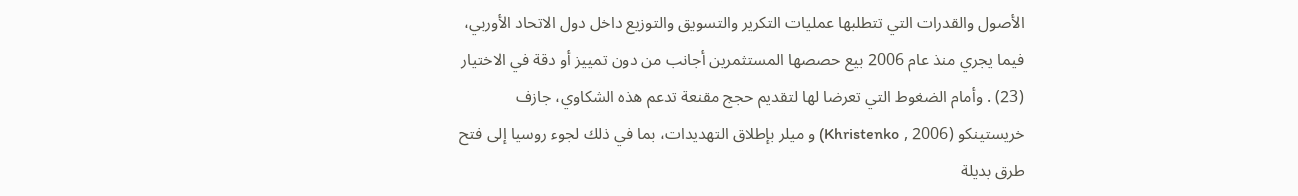الأصول والقدرات التي تتطلبها عمليات التكرير والتسويق والتوزيع داخل دول الاتحاد الأوربي، فيما يجري منذ عام 2006 بيع حصصها المستثمرين أجانب من دون تمييز أو دقة في الاختيار (23) . وأمام الضغوط التي تعرضا لها لتقديم حجج مقنعة تدعم هذه الشكاوي، جازف خريستينكو (2006 , Khristenko) و ميلر بإطلاق التهديدات، بما في ذلك لجوء روسيا إلى فتح طرق بديلة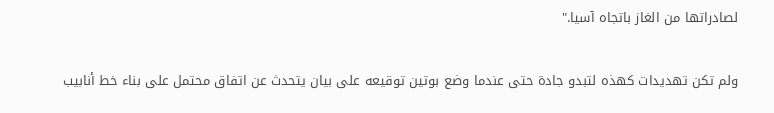لصادراتها من الغاز باتجاه آسيا."

ولم تكن تهديدات كهذه لتبدو جادة حتى عندما وضع بوتين توقيعه على بيان يتحدث عن اتفاق محتمل على بناء خط أنابيب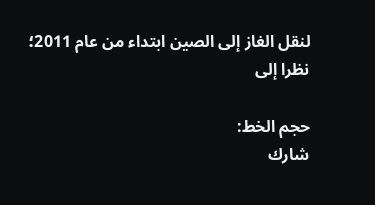لنقل الغاز إلى الصين ابتداء من عام 2011؛ نظرا إلى

حجم الخط:
شارك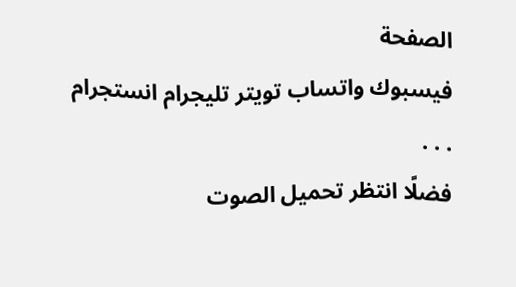الصفحة
فيسبوك واتساب تويتر تليجرام انستجرام
. . .
فضلًا انتظر تحميل الصوت